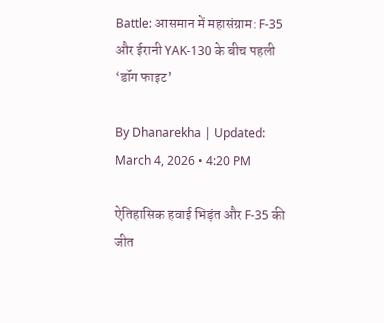Battle: आसमान में महासंग्राम: F-35 और ईरानी YAK-130 के बीच पहली ‘डॉग फाइट’

By Dhanarekha | Updated: March 4, 2026 • 4:20 PM

ऐतिहासिक हवाई भिड़ंत और F-35 की जीत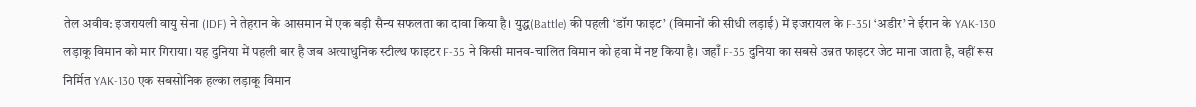तेल अवीव: इजरायली वायु सेना (IDF) ने तेहरान के आसमान में एक बड़ी सैन्य सफलता का दावा किया है। युद्ध(Battle) की पहली ‘डॉग फाइट’ (विमानों की सीधी लड़ाई) में इजरायल के F-35I ‘अडीर’ ने ईरान के YAK-130 लड़ाकू विमान को मार गिराया। यह दुनिया में पहली बार है जब अत्याधुनिक स्टील्थ फाइटर F-35 ने किसी मानव-चालित विमान को हवा में नष्ट किया है। जहाँ F-35 दुनिया का सबसे उन्नत फाइटर जेट माना जाता है, वहीं रूस निर्मित YAK-130 एक सबसोनिक हल्का लड़ाकू विमान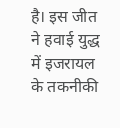है। इस जीत ने हवाई युद्ध में इजरायल के तकनीकी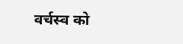वर्चस्व को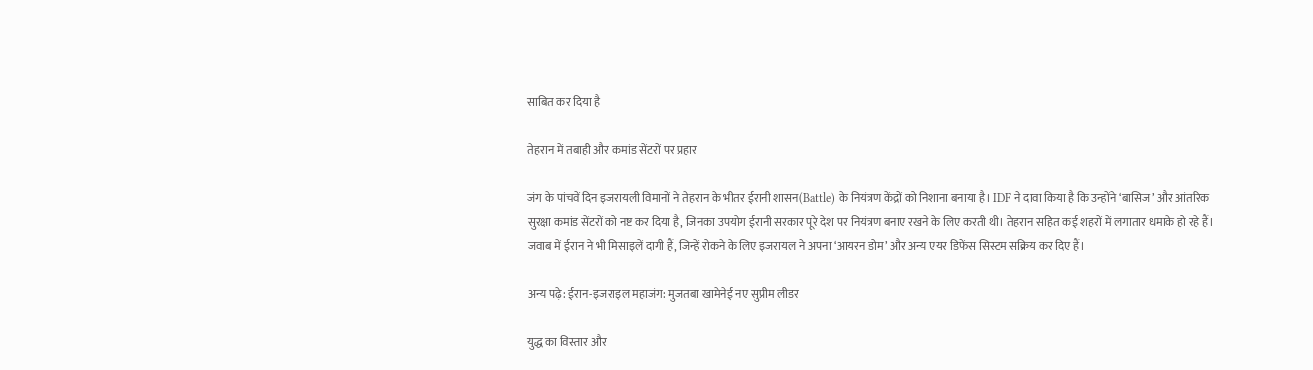साबित कर दिया है

तेहरान में तबाही और कमांड सेंटरों पर प्रहार

जंग के पांचवें दिन इजरायली विमानों ने तेहरान के भीतर ईरानी शासन(Battle) के नियंत्रण केंद्रों को निशाना बनाया है। IDF ने दावा किया है कि उन्होंने ‘बासिज’ और आंतरिक सुरक्षा कमांड सेंटरों को नष्ट कर दिया है, जिनका उपयोग ईरानी सरकार पूरे देश पर नियंत्रण बनाए रखने के लिए करती थी। तेहरान सहित कई शहरों में लगातार धमाके हो रहे हैं। जवाब में ईरान ने भी मिसाइलें दागी हैं, जिन्हें रोकने के लिए इजरायल ने अपना ‘आयरन डोम’ और अन्य एयर डिफेंस सिस्टम सक्रिय कर दिए हैं।

अन्य पढ़े: ईरान-इजराइल महाजंग: मुजतबा खामेनेई नए सुप्रीम लीडर

युद्ध का विस्तार और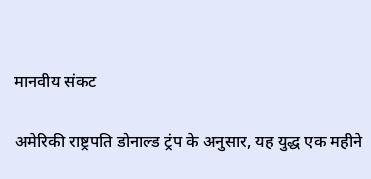मानवीय संकट

अमेरिकी राष्ट्रपति डोनाल्ड ट्रंप के अनुसार, यह युद्ध एक महीने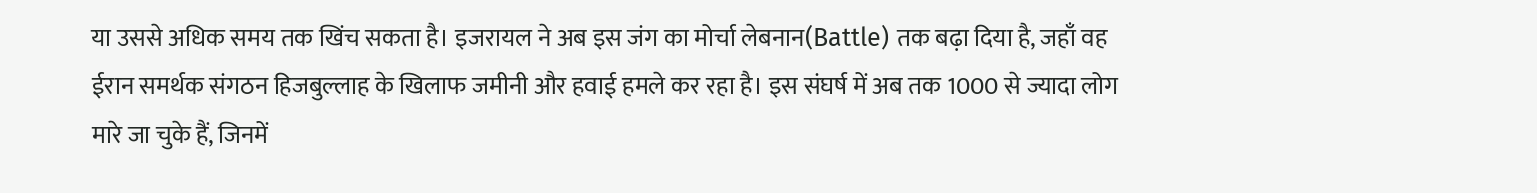या उससे अधिक समय तक खिंच सकता है। इजरायल ने अब इस जंग का मोर्चा लेबनान(Battle) तक बढ़ा दिया है, जहाँ वह ईरान समर्थक संगठन हिजबुल्लाह के खिलाफ जमीनी और हवाई हमले कर रहा है। इस संघर्ष में अब तक 1000 से ज्यादा लोग मारे जा चुके हैं, जिनमें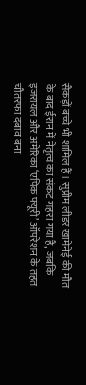सैकड़ों बच्चे भी शामिल हैं। सुप्रीम लीडर खामेनेई की मौत के बाद ईरान में नेतृत्व का संकट गहरा गया है, जबकि इजरायल और अमेरिका ‘एपिक फ्यूरी’ ऑपरेशन के तहत चौतरफा दबाव बना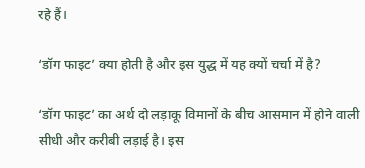रहे हैं।

‘डॉग फाइट’ क्या होती है और इस युद्ध में यह क्यों चर्चा में है?

‘डॉग फाइट’ का अर्थ दो लड़ाकू विमानों के बीच आसमान में होने वाली सीधी और करीबी लड़ाई है। इस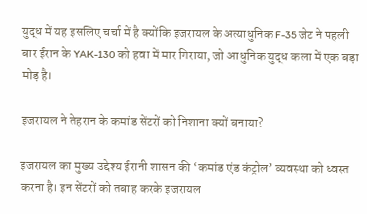युद्ध में यह इसलिए चर्चा में है क्योंकि इजरायल के अत्याधुनिक F-35 जेट ने पहली बार ईरान के YAK-130 को हवा में मार गिराया, जो आधुनिक युद्ध कला में एक बड़ा मोड़ है।

इजरायल ने तेहरान के कमांड सेंटरों को निशाना क्यों बनाया?

इजरायल का मुख्य उद्देश्य ईरानी शासन की ‘कमांड एंड कंट्रोल’ व्यवस्था को ध्वस्त करना है। इन सेंटरों को तबाह करके इजरायल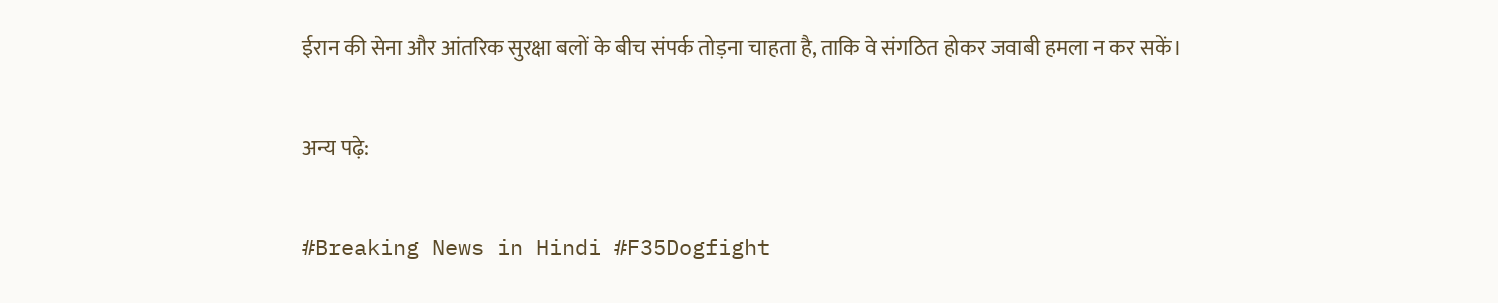ईरान की सेना और आंतरिक सुरक्षा बलों के बीच संपर्क तोड़ना चाहता है, ताकि वे संगठित होकर जवाबी हमला न कर सकें।

अन्य पढ़े:

#Breaking News in Hindi #F35Dogfight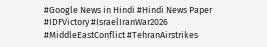#Google News in Hindi #Hindi News Paper #IDFVictory #IsraelIranWar2026 #MiddleEastConflict #TehranAirstrikes